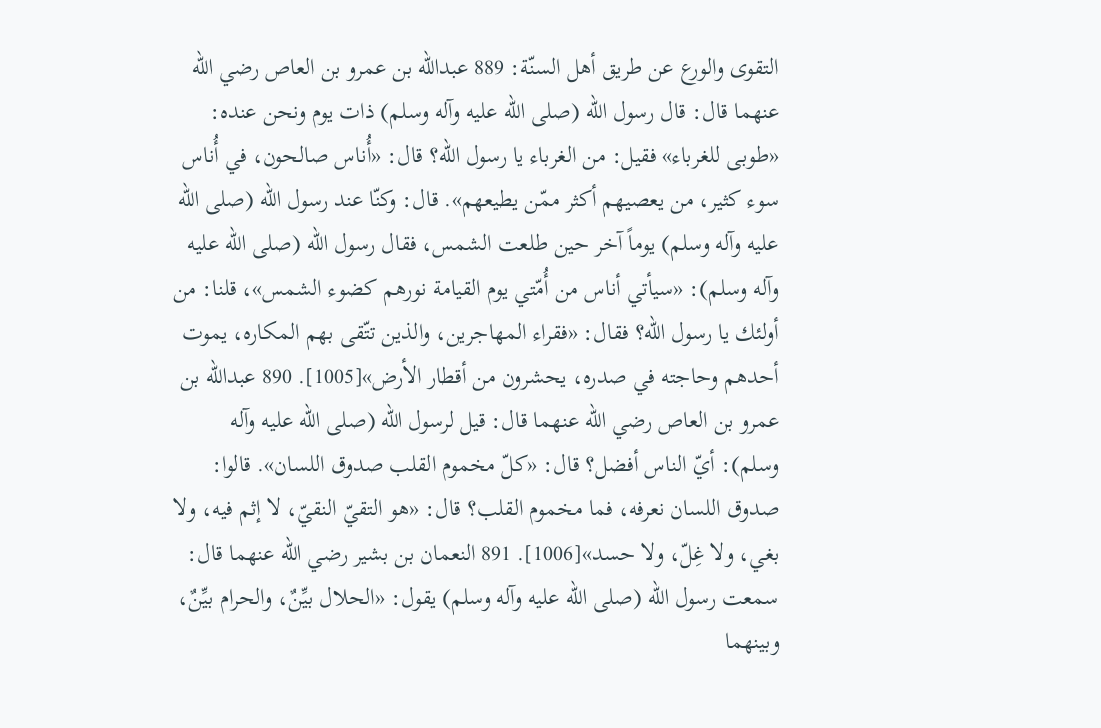التقوى والورع عن طريق أهل السنّة: 889 عبدالله بن عمرو بن العاص رضي الله عنهما قال: قال رسول الله (صلى الله عليه وآله وسلم) ذات يوم ونحن عنده: «طوبى للغرباء» فقيل: من الغرباء يا رسول الله؟ قال: «أُناس صالحون، في أُناس سوء كثير، من يعصيهم أكثر ممّن يطيعهم». قال: وكنّا عند رسول الله (صلى الله عليه وآله وسلم) يوماً آخر حين طلعت الشمس، فقال رسول الله (صلى الله عليه وآله وسلم): «سيأتي أناس من أُمّتي يوم القيامة نورهم كضوء الشمس»، قلنا: من أولئك يا رسول الله؟ فقال: «فقراء المهاجرين، والذين تتّقى بهم المكاره، يموت أحدهم وحاجته في صدره، يحشرون من أقطار الأرض»[1005]. 890 عبدالله بن عمرو بن العاص رضي الله عنهما قال: قيل لرسول الله (صلى الله عليه وآله وسلم): أيّ الناس أفضل؟ قال: «كلّ مخموم القلب صدوق اللسان». قالوا: صدوق اللسان نعرفه، فما مخموم القلب؟ قال: «هو التقيّ النقيّ، لا إثم فيه، ولا بغي، ولا غِلّ، ولا حسد»[1006]. 891 النعمان بن بشير رضي الله عنهما قال: سمعت رسول الله (صلى الله عليه وآله وسلم) يقول: «الحلال بيِّنٌ، والحرام بيِّنٌ، وبينهما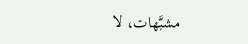مشبَّهات، لا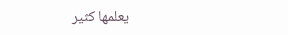يعلمها كثير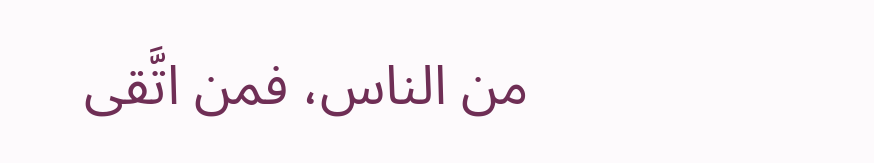من الناس، فمن اتَّقى